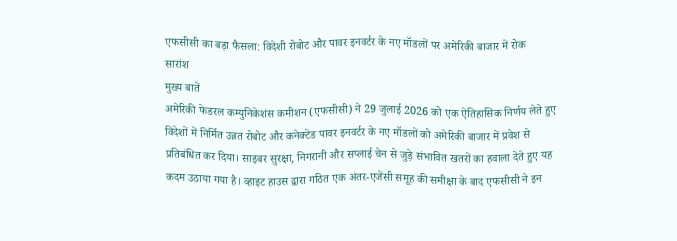एफसीसी का बड़ा फैसला: विदेशी रोबोट और पावर इनवर्टर के नए मॉडलों पर अमेरिकी बाजार में रोक
सारांश
मुख्य बातें
अमेरिकी फेडरल कम्युनिकेशंस कमीशन (एफसीसी) ने 29 जुलाई 2026 को एक ऐतिहासिक निर्णय लेते हुए विदेशों में निर्मित उन्नत रोबोट और कनेक्टेड पावर इनवर्टर के नए मॉडलों को अमेरिकी बाजार में प्रवेश से प्रतिबंधित कर दिया। साइबर सुरक्षा, निगरानी और सप्लाई चेन से जुड़े संभावित खतरों का हवाला देते हुए यह कदम उठाया गया है। व्हाइट हाउस द्वारा गठित एक अंतर-एजेंसी समूह की समीक्षा के बाद एफसीसी ने इन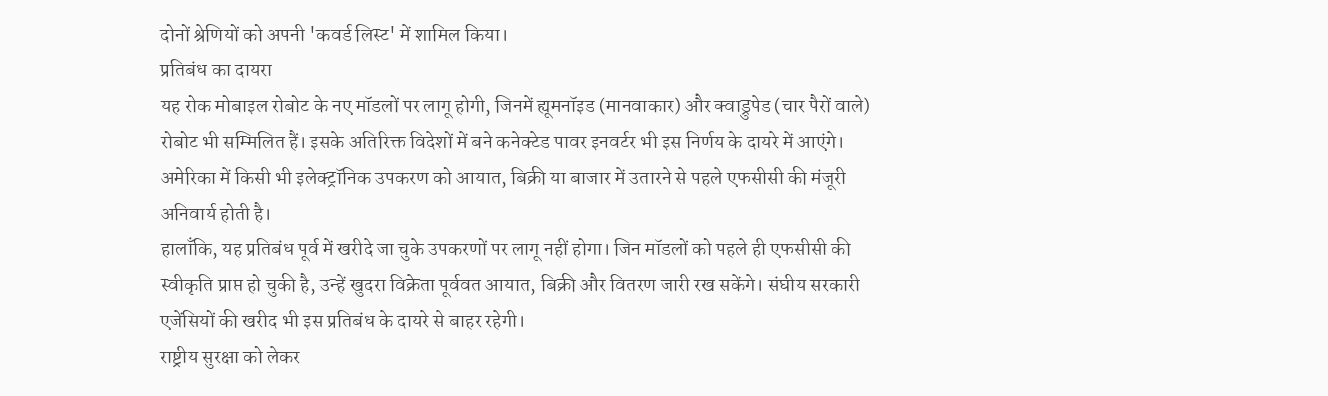दोनों श्रेणियों को अपनी 'कवर्ड लिस्ट' में शामिल किया।
प्रतिबंध का दायरा
यह रोक मोबाइल रोबोट के नए मॉडलों पर लागू होगी, जिनमें ह्यूमनॉइड (मानवाकार) और क्वाड्रुपेड (चार पैरों वाले) रोबोट भी सम्मिलित हैं। इसके अतिरिक्त विदेशों में बने कनेक्टेड पावर इनवर्टर भी इस निर्णय के दायरे में आएंगे। अमेरिका में किसी भी इलेक्ट्रॉनिक उपकरण को आयात, बिक्री या बाजार में उतारने से पहले एफसीसी की मंजूरी अनिवार्य होती है।
हालाँकि, यह प्रतिबंध पूर्व में खरीदे जा चुके उपकरणों पर लागू नहीं होगा। जिन मॉडलों को पहले ही एफसीसी की स्वीकृति प्राप्त हो चुकी है, उन्हें खुदरा विक्रेता पूर्ववत आयात, बिक्री और वितरण जारी रख सकेंगे। संघीय सरकारी एजेंसियों की खरीद भी इस प्रतिबंध के दायरे से बाहर रहेगी।
राष्ट्रीय सुरक्षा को लेकर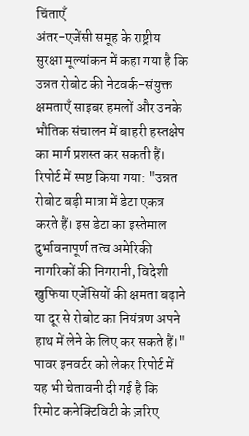चिंताएँ
अंतर-एजेंसी समूह के राष्ट्रीय सुरक्षा मूल्यांकन में कहा गया है कि उन्नत रोबोट की नेटवर्क-संयुक्त क्षमताएँ साइबर हमलों और उनके भौतिक संचालन में बाहरी हस्तक्षेप का मार्ग प्रशस्त कर सकती हैं। रिपोर्ट में स्पष्ट किया गया: "उन्नत रोबोट बड़ी मात्रा में डेटा एकत्र करते हैं। इस डेटा का इस्तेमाल दुर्भावनापूर्ण तत्व अमेरिकी नागरिकों की निगरानी, विदेशी खुफिया एजेंसियों की क्षमता बढ़ाने या दूर से रोबोट का नियंत्रण अपने हाथ में लेने के लिए कर सकते हैं।"
पावर इनवर्टर को लेकर रिपोर्ट में यह भी चेतावनी दी गई है कि रिमोट कनेक्टिविटी के ज़रिए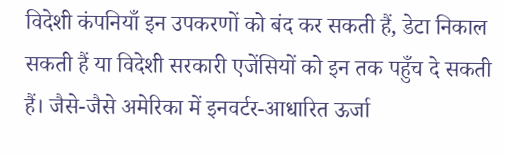विदेशी कंपनियाँ इन उपकरणों को बंद कर सकती हैं, डेटा निकाल सकती हैं या विदेशी सरकारी एजेंसियों को इन तक पहुँच दे सकती हैं। जैसे-जैसे अमेरिका में इनवर्टर-आधारित ऊर्जा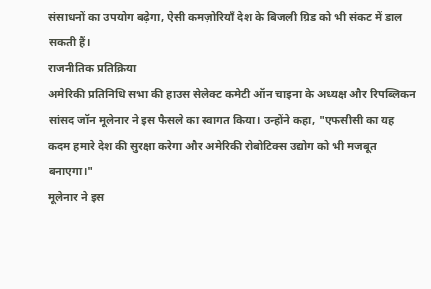संसाधनों का उपयोग बढ़ेगा, ऐसी कमज़ोरियाँ देश के बिजली ग्रिड को भी संकट में डाल सकती हैं।
राजनीतिक प्रतिक्रिया
अमेरिकी प्रतिनिधि सभा की हाउस सेलेक्ट कमेटी ऑन चाइना के अध्यक्ष और रिपब्लिकन सांसद जॉन मूलेनार ने इस फैसले का स्वागत किया। उन्होंने कहा, "एफसीसी का यह कदम हमारे देश की सुरक्षा करेगा और अमेरिकी रोबोटिक्स उद्योग को भी मजबूत बनाएगा।"
मूलेनार ने इस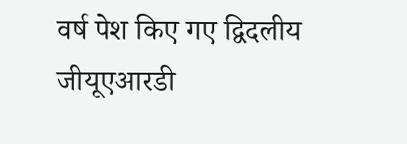वर्ष पेश किए गए द्विदलीय जीयूएआरडी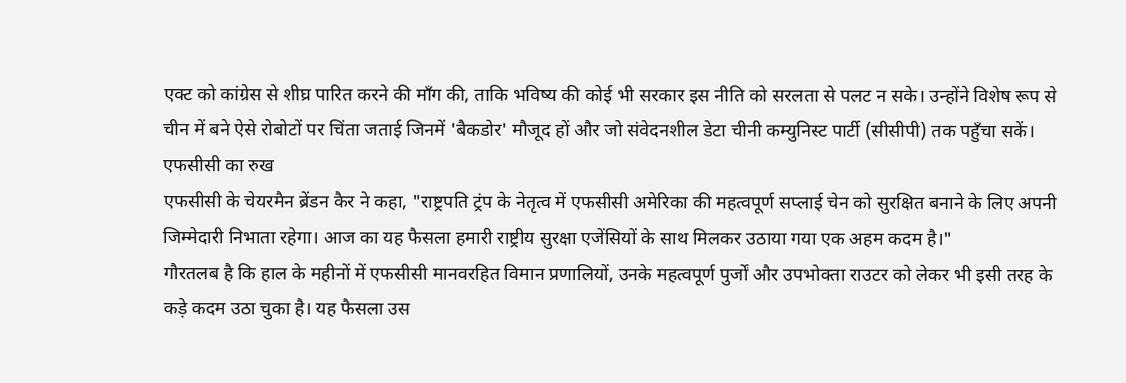एक्ट को कांग्रेस से शीघ्र पारित करने की माँग की, ताकि भविष्य की कोई भी सरकार इस नीति को सरलता से पलट न सके। उन्होंने विशेष रूप से चीन में बने ऐसे रोबोटों पर चिंता जताई जिनमें 'बैकडोर' मौजूद हों और जो संवेदनशील डेटा चीनी कम्युनिस्ट पार्टी (सीसीपी) तक पहुँचा सकें।
एफसीसी का रुख
एफसीसी के चेयरमैन ब्रेंडन कैर ने कहा, "राष्ट्रपति ट्रंप के नेतृत्व में एफसीसी अमेरिका की महत्वपूर्ण सप्लाई चेन को सुरक्षित बनाने के लिए अपनी जिम्मेदारी निभाता रहेगा। आज का यह फैसला हमारी राष्ट्रीय सुरक्षा एजेंसियों के साथ मिलकर उठाया गया एक अहम कदम है।"
गौरतलब है कि हाल के महीनों में एफसीसी मानवरहित विमान प्रणालियों, उनके महत्वपूर्ण पुर्जों और उपभोक्ता राउटर को लेकर भी इसी तरह के कड़े कदम उठा चुका है। यह फैसला उस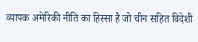व्यापक अमेरिकी नीति का हिस्सा है जो चीन सहित विदेशी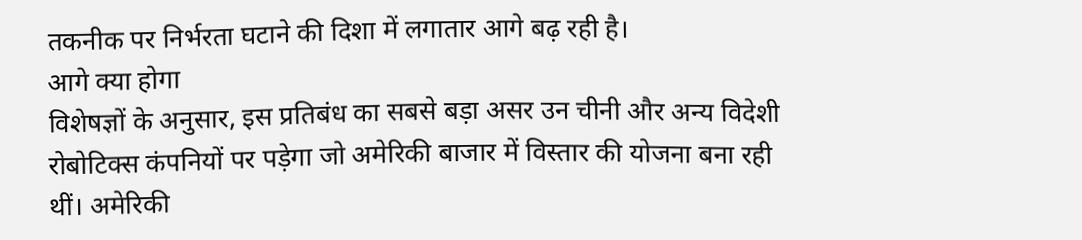तकनीक पर निर्भरता घटाने की दिशा में लगातार आगे बढ़ रही है।
आगे क्या होगा
विशेषज्ञों के अनुसार, इस प्रतिबंध का सबसे बड़ा असर उन चीनी और अन्य विदेशी रोबोटिक्स कंपनियों पर पड़ेगा जो अमेरिकी बाजार में विस्तार की योजना बना रही थीं। अमेरिकी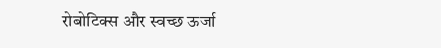रोबोटिक्स और स्वच्छ ऊर्जा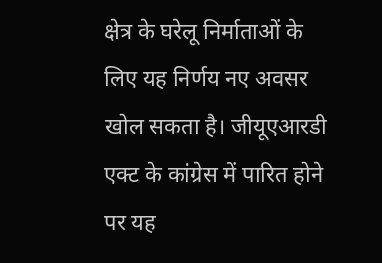क्षेत्र के घरेलू निर्माताओं के लिए यह निर्णय नए अवसर खोल सकता है। जीयूएआरडी एक्ट के कांग्रेस में पारित होने पर यह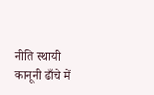नीति स्थायी कानूनी ढाँचे में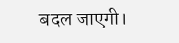बदल जाएगी।